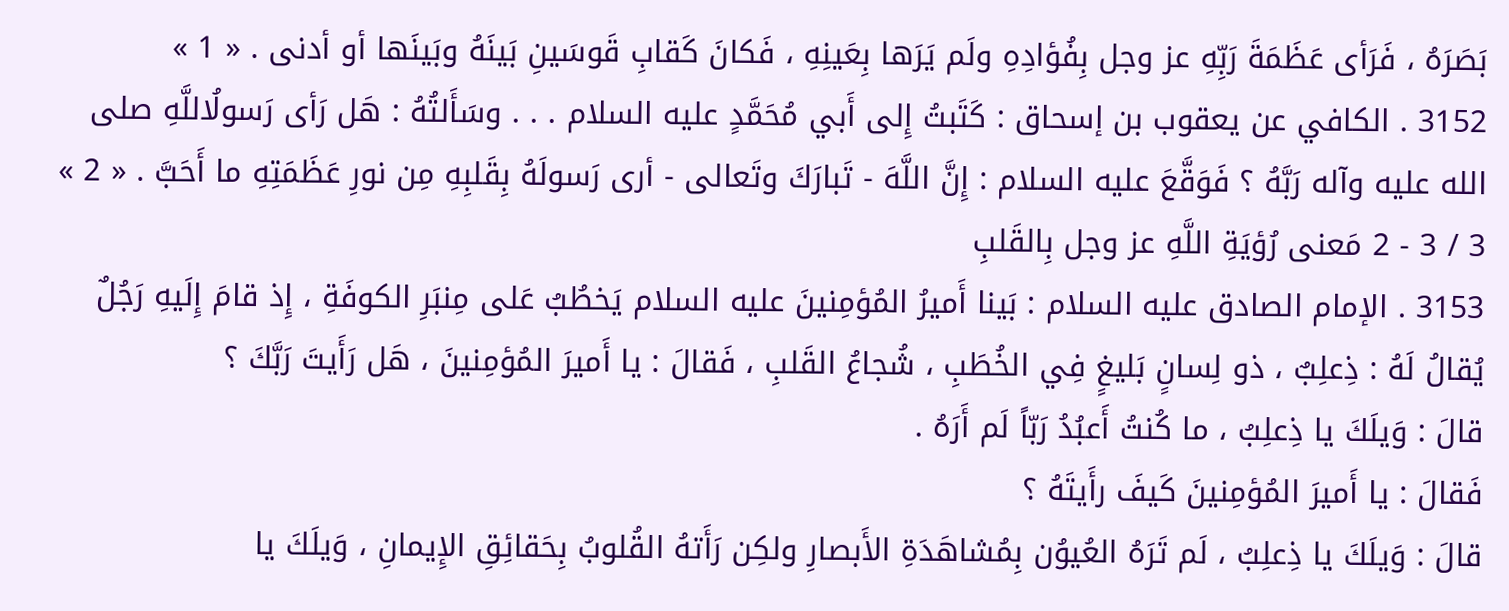بَصَرَهُ ، فَرَأى عَظَمَةَ رَبِّهِ عز وجل بِفُؤادِهِ ولَم يَرَها بِعَينِهِ ، فَكانَ كَقابِ قَوسَينِ بَينَهُ وبَينَها أو أدنى . « 1 »
3152 . الكافي عن يعقوب بن إسحاق : كَتَبتُ إِلى أَبي مُحَمَّدٍ عليه السلام . . . وسَأَلتُهُ : هَل رَأى رَسولُاللَّهِ صلى الله عليه وآله رَبَّهُ ؟ فَوَقَّعَ عليه السلام : إِنَّ اللَّهَ - تَبارَكَ وتَعالى - أرى رَسولَهُ بِقَلبِهِ مِن نورِ عَظَمَتِهِ ما أَحَبَّ . « 2 »
3 / 3 - 2 مَعنى رُؤيَةِ اللَّهِ عز وجل بِالقَلبِ
3153 . الإمام الصادق عليه السلام : بَينا أَميرُ المُؤمِنينَ عليه السلام يَخطُبُ عَلى مِنبَرِ الكوفَةِ ، إِذ قامَ إِلَيهِ رَجُلٌ يُقالُ لَهُ : ذِعلِبٌ ، ذو لِسانٍ بَليغٍ فِي الخُطَبِ ، شُجاعُ القَلبِ ، فَقالَ : يا أَميرَ المُؤمِنينَ ، هَل رَأَيتَ رَبَّكَ ؟
قالَ : وَيلَكَ يا ذِعلِبُ ، ما كُنتُ أَعبُدُ رَبّاً لَم أَرَهُ .
فَقالَ : يا أَميرَ المُؤمِنينَ كَيفَ رأَيتَهُ ؟
قالَ : وَيلَكَ يا ذِعلِبُ ، لَم تَرَهُ العُيوُن بِمُشاهَدَةِ الأَبصارِ ولكِن رَأَتهُ القُلوبُ بِحَقائِقِ الإِيمانِ ، وَيلَكَ يا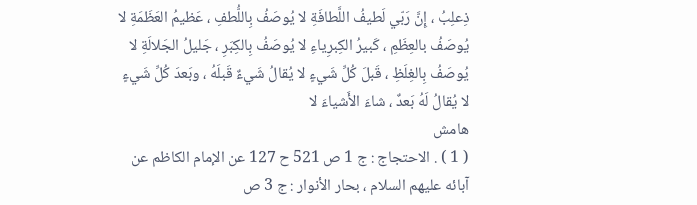ذِعلِبُ ، إِنَّ رَبّي لَطيفُ اللَّطافَةِ لا يُوصَفُ بِاللُّطفِ ، عَظيمُ العَظَمَةِ لا يُوصَفُ بالعِظَمِ ، كَبيرُ الكِبرِياءِ لا يُوصَفُ بِالكِبَرِ ، جَليلُ الجَلالَةِ لا يُوصَفُ بِالغِلَظِ ، قَبلَ كُلِّ شَيءٍ لا يُقالُ شَيءٌ قَبلَهُ ، وبَعدَ كُلِّ شَيءٍ لا يُقالُ لَهُ بَعدٌ ، شاءَ الأَشياءَ لا
هامش
( 1 ) . الاحتجاج : ج 1 ص 521 ح 127 عن الإمام الكاظم عن آبائه عليهم السلام ، بحار الأنوار : ج 3 ص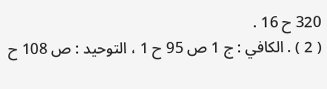320 ح 16 .
( 2 ) . الكافي : ج 1 ص 95 ح 1 ، التوحيد : ص 108 ح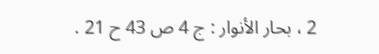2 ، بحار الأنوار : ج 4 ص 43 ح 21 .